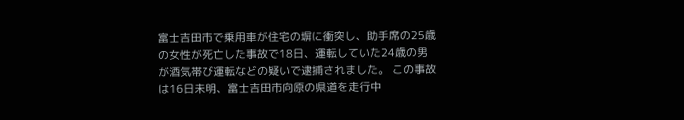富士吉田市で乗用車が住宅の塀に衝突し、助手席の25歳の女性が死亡した事故で18日、運転していた24歳の男が酒気帯び運転などの疑いで逮捕されました。 この事故は16日未明、富士吉田市向原の県道を走行中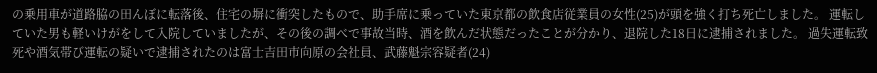の乗用車が道路脇の田んぼに転落後、住宅の塀に衝突したもので、助手席に乗っていた東京都の飲食店従業員の女性(25)が頭を強く打ち死亡しました。 運転していた男も軽いけがをして入院していましたが、その後の調べで事故当時、酒を飲んだ状態だったことが分かり、退院した18日に逮捕されました。 過失運転致死や酒気帯び運転の疑いで逮捕されたのは富士吉田市向原の会社員、武藤魁宗容疑者(24)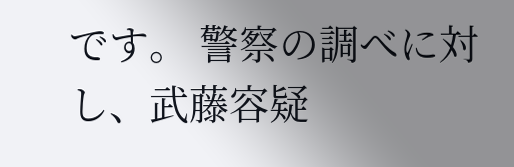です。 警察の調べに対し、武藤容疑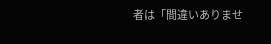者は「間違いありませ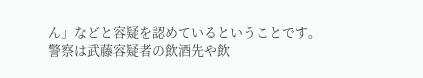ん」などと容疑を認めているということです。 警察は武藤容疑者の飲酒先や飲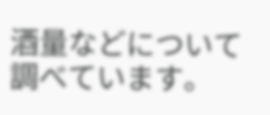酒量などについて調べています。